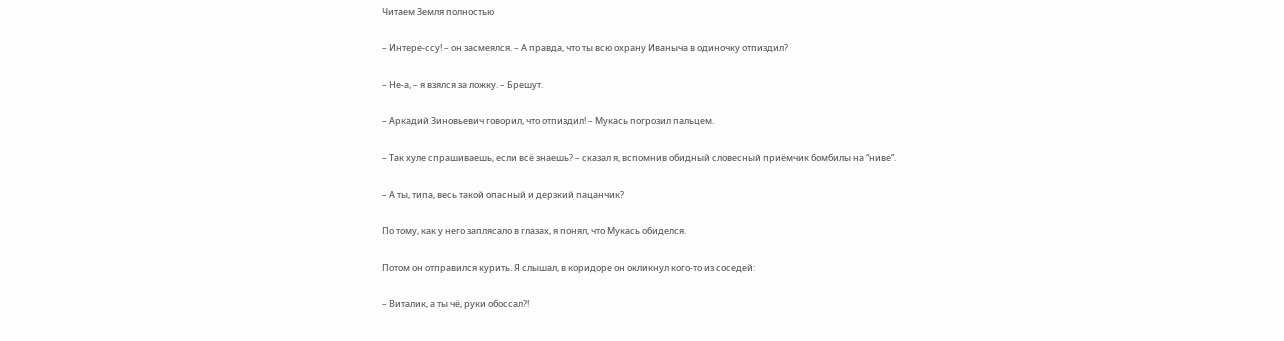Читаем Земля полностью

– Интере-ссу! – он засмеялся. – А правда, что ты всю охрану Иваныча в одиночку отпиздил?

– Не-а, – я взялся за ложку. – Брешут.

– Аркадий Зиновьевич говорил, что отпиздил! – Мукась погрозил пальцем.

– Так хуле спрашиваешь, если всё знаешь? – сказал я, вспомнив обидный словесный приёмчик бомбилы на “ниве”.

– А ты, типа, весь такой опасный и дерзкий пацанчик?

По тому, как у него заплясало в глазах, я понял, что Мукась обиделся.

Потом он отправился курить. Я слышал, в коридоре он окликнул кого-то из соседей:

– Виталик, а ты чё, руки обоссал?!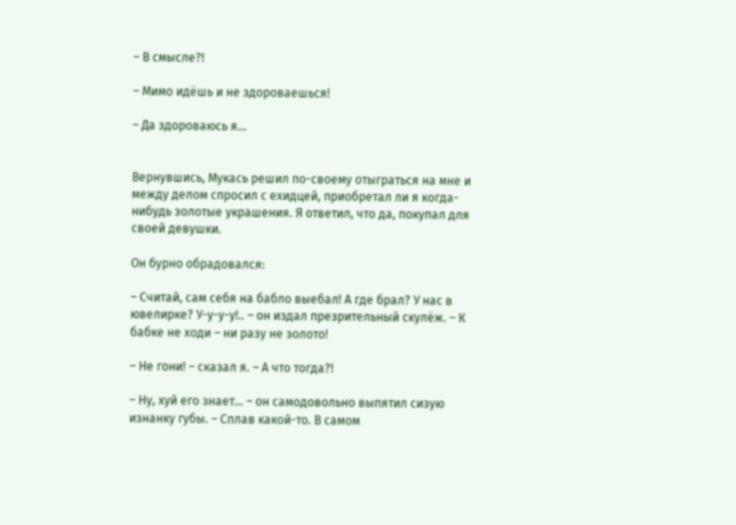– В смысле?!

– Мимо идёшь и не здороваешься!

– Да здороваюсь я…


Вернувшись, Мукась решил по-своему отыграться на мне и между делом спросил с ехидцей, приобретал ли я когда-нибудь золотые украшения. Я ответил, что да, покупал для своей девушки.

Он бурно обрадовался:

– Считай, сам себя на бабло выебал! А где брал? У нас в ювелирке? У-у-у-у!.. – он издал презрительный скулёж. – К бабке не ходи – ни разу не золото!

– Не гони! – сказал я. – А что тогда?!

– Ну, хуй его знает… – он самодовольно выпятил сизую изнанку губы. – Сплав какой-то. В самом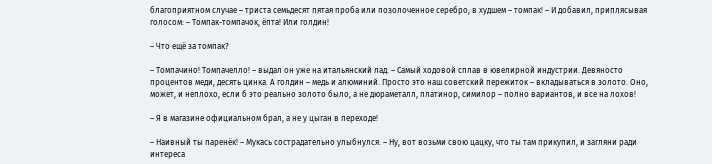благоприятном случае – триста семьдесят пятая проба или позолоченное серебро, в худшем – томпак! – И добавил, приплясывая голосом: – Томпак-томпачок, ёпта! Или голдин!

– Что ещё за томпак?

– Томпачино! Томпачелло! – выдал он уже на итальянский лад. – Самый ходовой сплав в ювелирной индустрии. Девяносто процентов меди, десять цинка. А голдин – медь и алюминий. Просто это наш советский пережиток – вкладываться в золото. Оно, может, и неплохо, если б это реально золото было, а не дюраметалл, платинор, симилор – полно вариантов, и все на лохов!

– Я в магазине официальном брал, а не у цыган в переходе!

– Наивный ты паренёк! – Мукась сострадательно улыбнулся. – Ну, вот возьми свою цацку, что ты там прикупил, и загляни ради интереса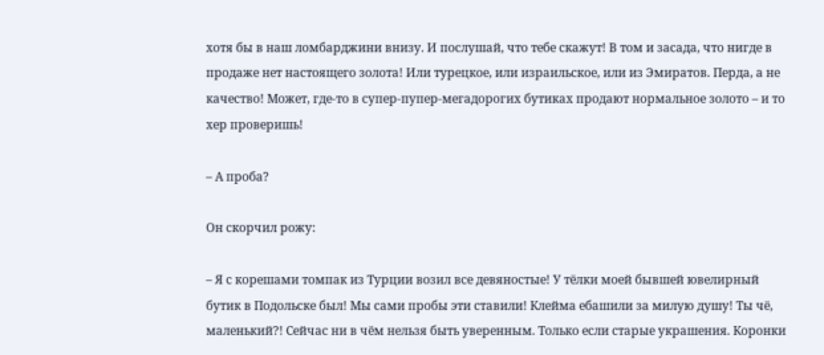хотя бы в наш ломбарджини внизу. И послушай, что тебе скажут! В том и засада, что нигде в продаже нет настоящего золота! Или турецкое, или израильское, или из Эмиратов. Перда, а не качество! Может, где-то в супер-пупер-мегадорогих бутиках продают нормальное золото – и то хер проверишь!

– А проба?

Он скорчил рожу:

– Я с корешами томпак из Турции возил все девяностые! У тёлки моей бывшей ювелирный бутик в Подольске был! Мы сами пробы эти ставили! Клейма ебашили за милую душу! Ты чё, маленький?! Сейчас ни в чём нельзя быть уверенным. Только если старые украшения. Коронки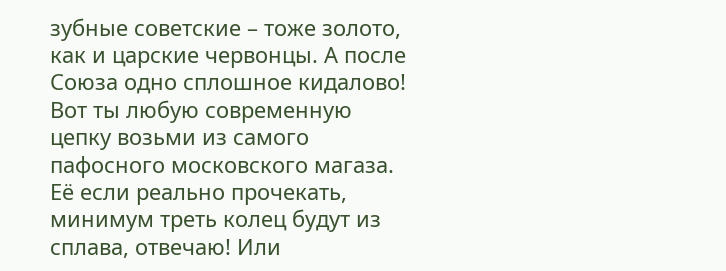зубные советские – тоже золото, как и царские червонцы. А после Союза одно сплошное кидалово! Вот ты любую современную цепку возьми из самого пафосного московского магаза. Её если реально прочекать, минимум треть колец будут из сплава, отвечаю! Или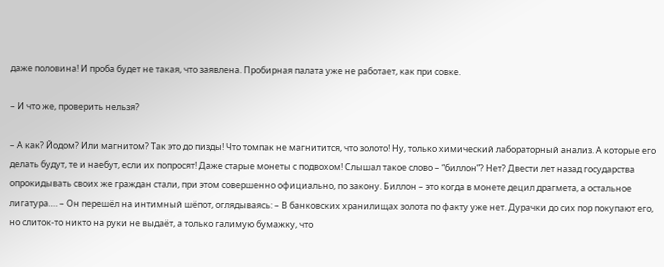даже половина! И проба будет не такая, что заявлена. Пробирная палата уже не работает, как при совке.

– И что же, проверить нельзя?

– А как? Йодом? Или магнитом? Так это до пизды! Что томпак не магнитится, что золото! Ну, только химический лабораторный анализ. А которые его делать будут, те и наебут, если их попросят! Даже старые монеты с подвохом! Слышал такое слово – “биллон”? Нет? Двести лет назад государства опрокидывать своих же граждан стали, при этом совершенно официально, по закону. Биллон – это когда в монете децил драгмета, а остальное лигатура…. – Он перешёл на интимный шёпот, оглядываясь: – В банковских хранилищах золота по факту уже нет. Дурачки до сих пор покупают его, но слиток-то никто на руки не выдаёт, а только галимую бумажку, что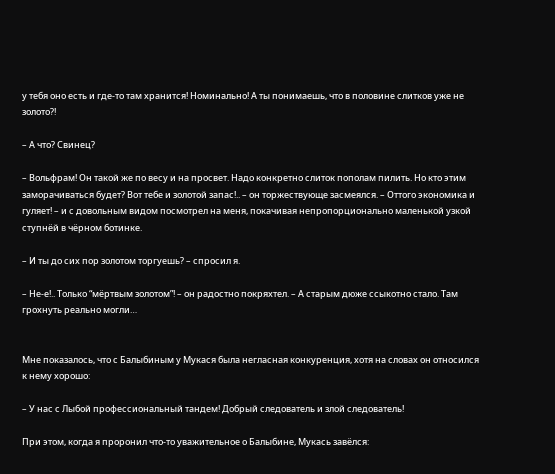у тебя оно есть и где-то там хранится! Номинально! А ты понимаешь, что в половине слитков уже не золото?!

– А что? Свинец?

– Вольфрам! Он такой же по весу и на просвет. Надо конкретно слиток пополам пилить. Но кто этим заморачиваться будет? Вот тебе и золотой запас!.. – он торжествующе засмеялся. – Оттого экономика и гуляет! – и с довольным видом посмотрел на меня, покачивая непропорционально маленькой узкой ступнёй в чёрном ботинке.

– И ты до сих пор золотом торгуешь? – спросил я.

– Не-е!.. Только “мёртвым золотом”! – он радостно покряхтел. – А старым дюже ссыкотно стало. Там грохнуть реально могли…


Мне показалось, что с Балыбиным у Мукася была негласная конкуренция, хотя на словах он относился к нему хорошо:

– У нас с Лыбой профессиональный тандем! Добрый следователь и злой следователь!

При этом, когда я проронил что-то уважительное о Балыбине, Мукась завёлся: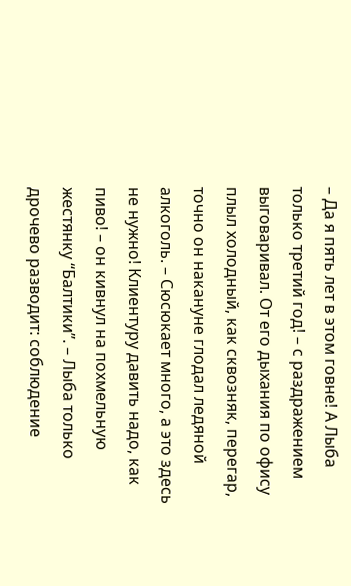– Да я пять лет в этом говне! А Лыба только третий год! – с раздражением выговаривал. От его дыхания по офису плыл холодный, как сквозняк, перегар, точно он накануне глодал ледяной алкоголь. – Сюсюкает много, а это здесь не нужно! Клиентуру давить надо, как пиво! – он кивнул на похмельную жестянку “Балтики”. – Лыба только дрочево разводит: соблюдение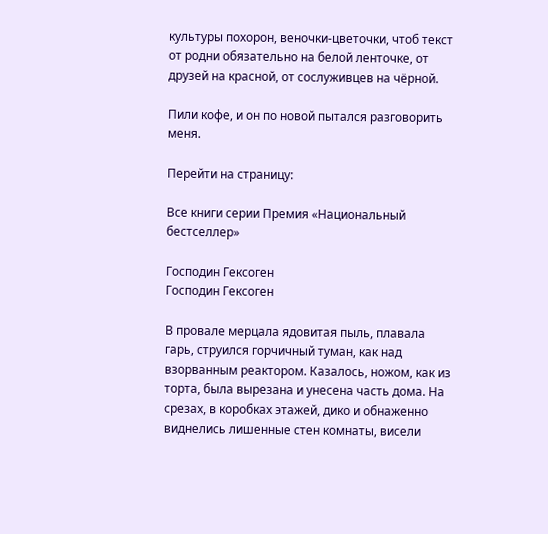культуры похорон, веночки-цветочки, чтоб текст от родни обязательно на белой ленточке, от друзей на красной, от сослуживцев на чёрной.

Пили кофе, и он по новой пытался разговорить меня.

Перейти на страницу:

Все книги серии Премия «Национальный бестселлер»

Господин Гексоген
Господин Гексоген

В провале мерцала ядовитая пыль, плавала гарь, струился горчичный туман, как над взорванным реактором. Казалось, ножом, как из торта, была вырезана и унесена часть дома. На срезах, в коробках этажей, дико и обнаженно виднелись лишенные стен комнаты, висели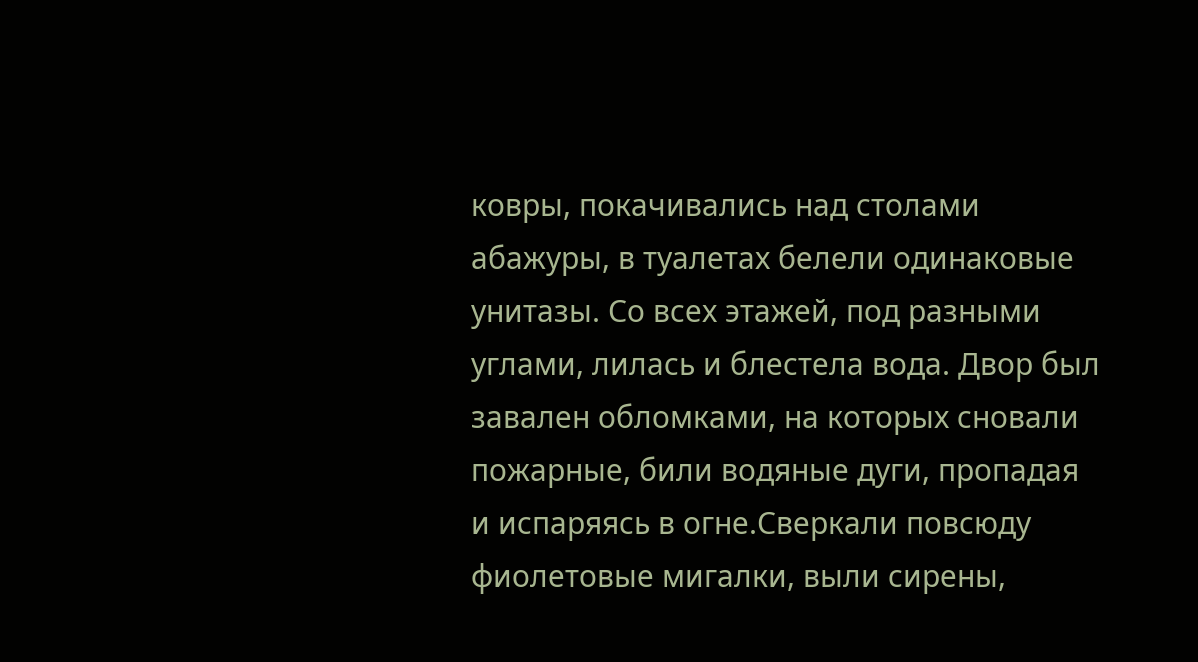ковры, покачивались над столами абажуры, в туалетах белели одинаковые унитазы. Со всех этажей, под разными углами, лилась и блестела вода. Двор был завален обломками, на которых сновали пожарные, били водяные дуги, пропадая и испаряясь в огне.Сверкали повсюду фиолетовые мигалки, выли сирены,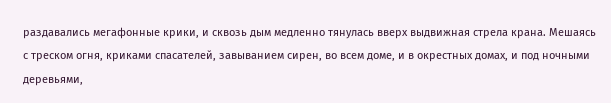раздавались мегафонные крики, и сквозь дым медленно тянулась вверх выдвижная стрела крана. Мешаясь с треском огня, криками спасателей, завыванием сирен, во всем доме, и в окрестных домах, и под ночными деревьями,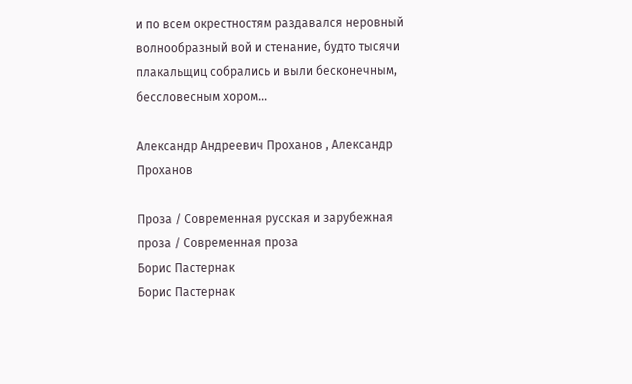и по всем окрестностям раздавался неровный волнообразный вой и стенание, будто тысячи плакальщиц собрались и выли бесконечным, бессловесным хором…

Александр Андреевич Проханов , Александр Проханов

Проза / Современная русская и зарубежная проза / Современная проза
Борис Пастернак
Борис Пастернак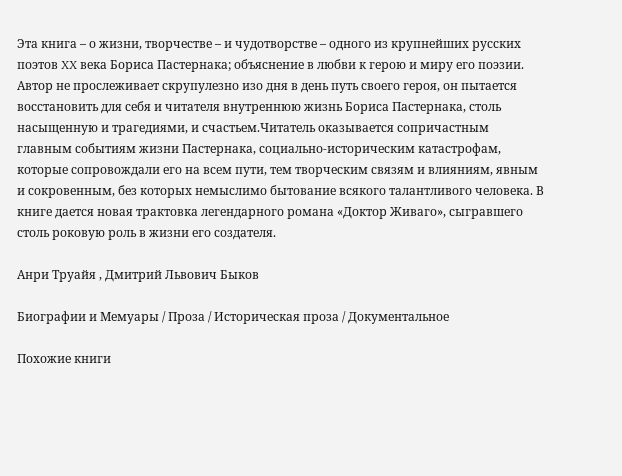Эта книга – о жизни, творчестве – и чудотворстве – одного из крупнейших русских поэтов XX века Бориса Пастернака; объяснение в любви к герою и миру его поэзии. Автор не прослеживает скрупулезно изо дня в день путь своего героя, он пытается восстановить для себя и читателя внутреннюю жизнь Бориса Пастернака, столь насыщенную и трагедиями, и счастьем.Читатель оказывается сопричастным главным событиям жизни Пастернака, социально-историческим катастрофам, которые сопровождали его на всем пути, тем творческим связям и влияниям, явным и сокровенным, без которых немыслимо бытование всякого талантливого человека. В книге дается новая трактовка легендарного романа «Доктор Живаго», сыгравшего столь роковую роль в жизни его создателя.

Анри Труайя , Дмитрий Львович Быков

Биографии и Мемуары / Проза / Историческая проза / Документальное

Похожие книги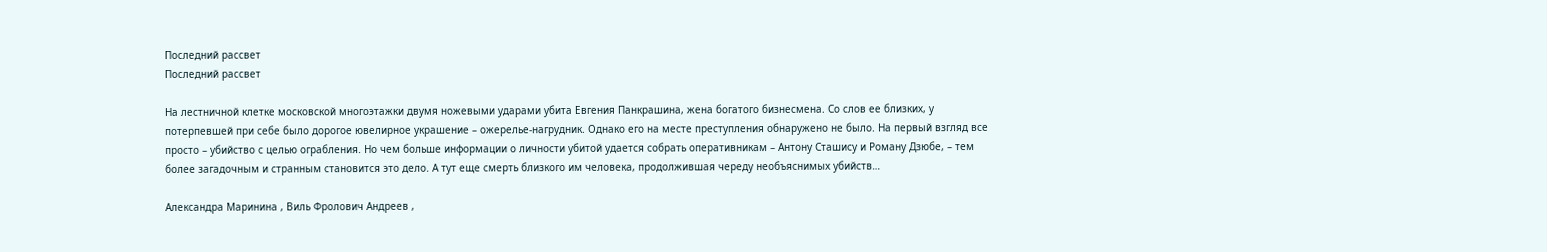Последний рассвет
Последний рассвет

На лестничной клетке московской многоэтажки двумя ножевыми ударами убита Евгения Панкрашина, жена богатого бизнесмена. Со слов ее близких, у потерпевшей при себе было дорогое ювелирное украшение – ожерелье-нагрудник. Однако его на месте преступления обнаружено не было. На первый взгляд все просто – убийство с целью ограбления. Но чем больше информации о личности убитой удается собрать оперативникам – Антону Сташису и Роману Дзюбе, – тем более загадочным и странным становится это дело. А тут еще смерть близкого им человека, продолжившая череду необъяснимых убийств…

Александра Маринина , Виль Фролович Андреев ,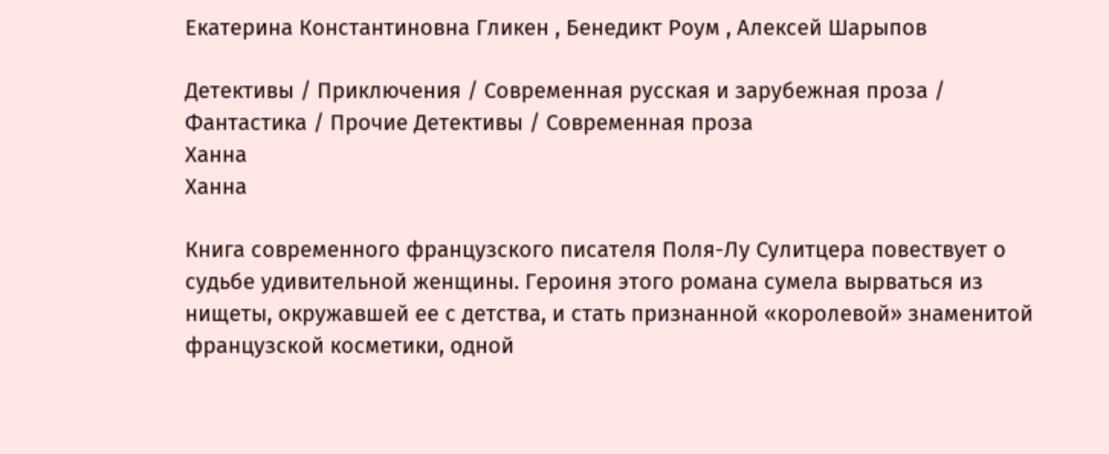Екатерина Константиновна Гликен , Бенедикт Роум , Алексей Шарыпов

Детективы / Приключения / Современная русская и зарубежная проза / Фантастика / Прочие Детективы / Современная проза
Ханна
Ханна

Книга современного французского писателя Поля-Лу Сулитцера повествует о судьбе удивительной женщины. Героиня этого романа сумела вырваться из нищеты, окружавшей ее с детства, и стать признанной «королевой» знаменитой французской косметики, одной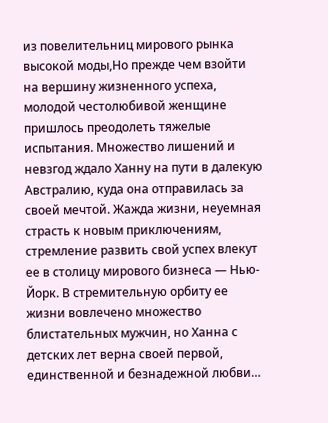из повелительниц мирового рынка высокой моды,Но прежде чем взойти на вершину жизненного успеха, молодой честолюбивой женщине пришлось преодолеть тяжелые испытания. Множество лишений и невзгод ждало Ханну на пути в далекую Австралию, куда она отправилась за своей мечтой. Жажда жизни, неуемная страсть к новым приключениям, стремление развить свой успех влекут ее в столицу мирового бизнеса — Нью-Йорк. В стремительную орбиту ее жизни вовлечено множество блистательных мужчин, но Ханна с детских лет верна своей первой, единственной и безнадежной любви…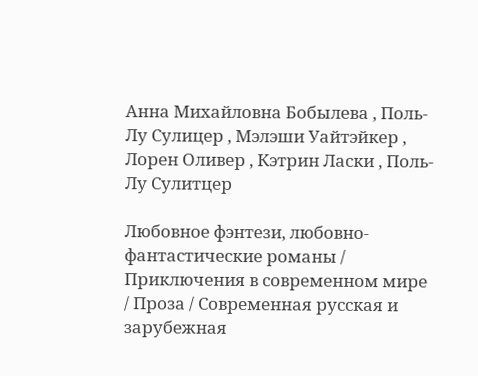Анна Михайловна Бобылева , Поль-Лу Сулицер , Мэлэши Уайтэйкер , Лорен Оливер , Кэтрин Ласки , Поль-Лу Сулитцер

Любовное фэнтези, любовно-фантастические романы / Приключения в современном мире / Проза / Современная русская и зарубежная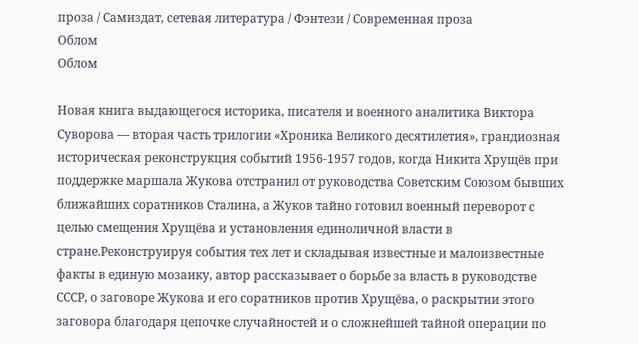проза / Самиздат, сетевая литература / Фэнтези / Современная проза
Облом
Облом

Новая книга выдающегося историка, писателя и военного аналитика Виктора Суворова — вторая часть трилогии «Хроника Великого десятилетия», грандиозная историческая реконструкция событий 1956-1957 годов, когда Никита Хрущёв при поддержке маршала Жукова отстранил от руководства Советским Союзом бывших ближайших соратников Сталина, а Жуков тайно готовил военный переворот с целью смещения Хрущёва и установления единоличной власти в стране.Реконструируя события тех лет и складывая известные и малоизвестные факты в единую мозаику, автор рассказывает о борьбе за власть в руководстве СССР, о заговоре Жукова и его соратников против Хрущёва, о раскрытии этого заговора благодаря цепочке случайностей и о сложнейшей тайной операции по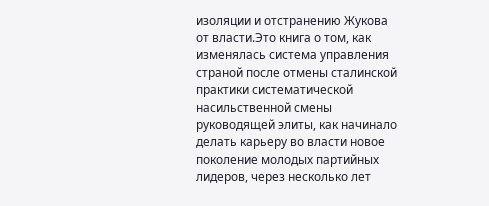изоляции и отстранению Жукова от власти.Это книга о том, как изменялась система управления страной после отмены сталинской практики систематической насильственной смены руководящей элиты, как начинало делать карьеру во власти новое поколение молодых партийных лидеров, через несколько лет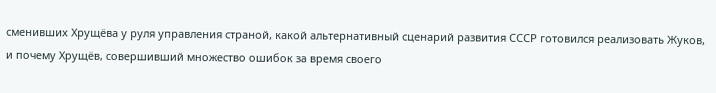сменивших Хрущёва у руля управления страной, какой альтернативный сценарий развития СССР готовился реализовать Жуков, и почему Хрущёв, совершивший множество ошибок за время своего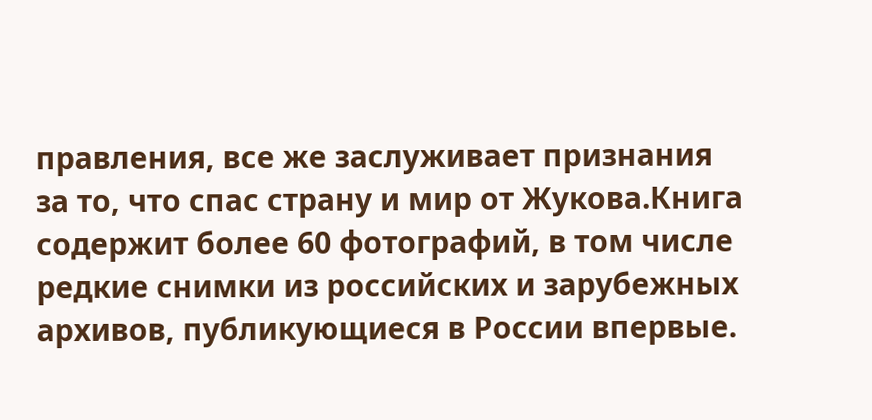правления, все же заслуживает признания за то, что спас страну и мир от Жукова.Книга содержит более 60 фотографий, в том числе редкие снимки из российских и зарубежных архивов, публикующиеся в России впервые.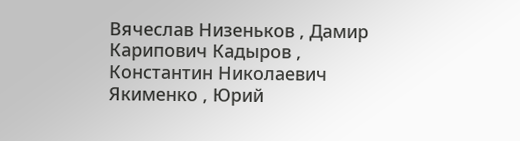Вячеслав Низеньков , Дамир Карипович Кадыров , Константин Николаевич Якименко , Юрий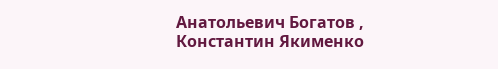Анатольевич Богатов , Константин Якименко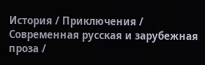История / Приключения / Современная русская и зарубежная проза /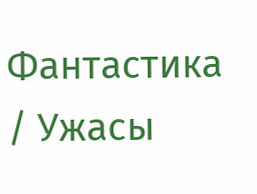Фантастика / Ужасы